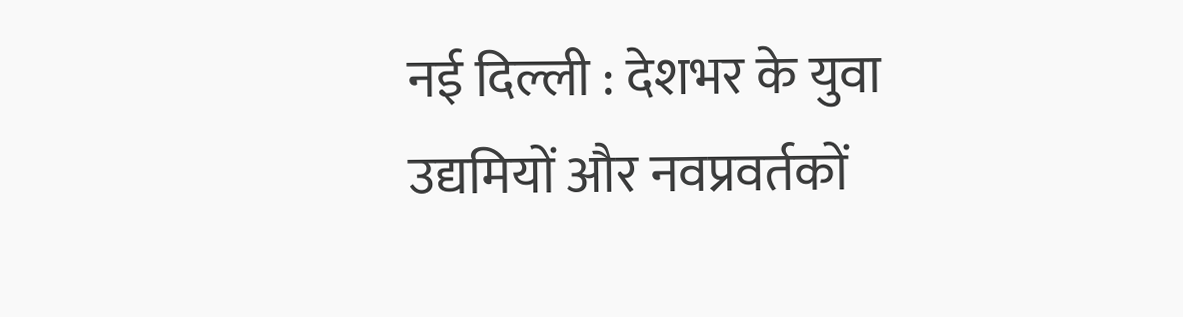नई दिल्ली : देशभर के युवा उद्यमियों और नवप्रवर्तकों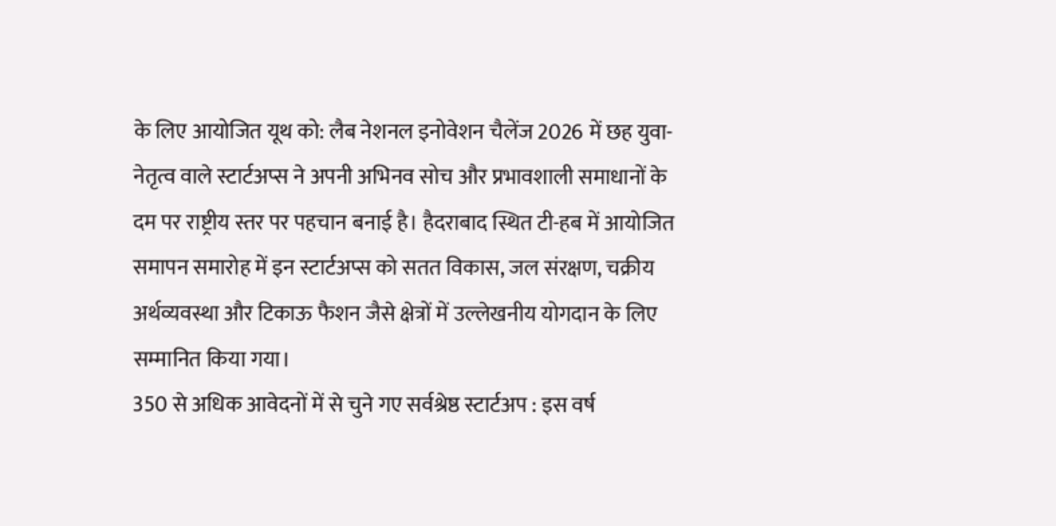के लिए आयोजित यूथ को: लैब नेशनल इनोवेशन चैलेंज 2026 में छह युवा-नेतृत्व वाले स्टार्टअप्स ने अपनी अभिनव सोच और प्रभावशाली समाधानों के दम पर राष्ट्रीय स्तर पर पहचान बनाई है। हैदराबाद स्थित टी-हब में आयोजित समापन समारोह में इन स्टार्टअप्स को सतत विकास, जल संरक्षण, चक्रीय अर्थव्यवस्था और टिकाऊ फैशन जैसे क्षेत्रों में उल्लेखनीय योगदान के लिए सम्मानित किया गया।
350 से अधिक आवेदनों में से चुने गए सर्वश्रेष्ठ स्टार्टअप : इस वर्ष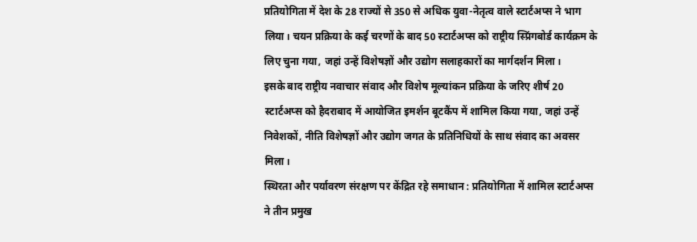प्रतियोगिता में देश के 28 राज्यों से 350 से अधिक युवा-नेतृत्व वाले स्टार्टअप्स ने भाग लिया। चयन प्रक्रिया के कई चरणों के बाद 50 स्टार्टअप्स को राष्ट्रीय स्प्रिंगबोर्ड कार्यक्रम के लिए चुना गया, जहां उन्हें विशेषज्ञों और उद्योग सलाहकारों का मार्गदर्शन मिला।
इसके बाद राष्ट्रीय नवाचार संवाद और विशेष मूल्यांकन प्रक्रिया के जरिए शीर्ष 20 स्टार्टअप्स को हैदराबाद में आयोजित इमर्शन बूटकैंप में शामिल किया गया, जहां उन्हें निवेशकों, नीति विशेषज्ञों और उद्योग जगत के प्रतिनिधियों के साथ संवाद का अवसर मिला।
स्थिरता और पर्यावरण संरक्षण पर केंद्रित रहे समाधान : प्रतियोगिता में शामिल स्टार्टअप्स ने तीन प्रमुख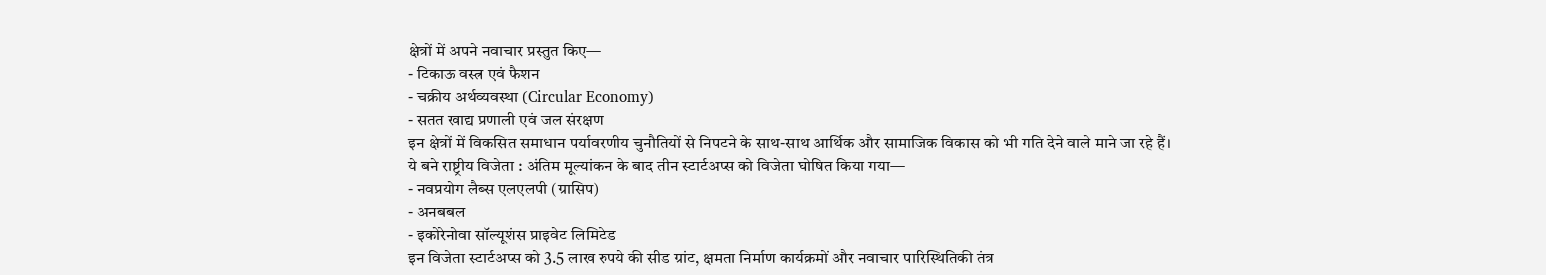क्षेत्रों में अपने नवाचार प्रस्तुत किए—
- टिकाऊ वस्त्र एवं फैशन
- चक्रीय अर्थव्यवस्था (Circular Economy)
- सतत खाद्य प्रणाली एवं जल संरक्षण
इन क्षेत्रों में विकसित समाधान पर्यावरणीय चुनौतियों से निपटने के साथ-साथ आर्थिक और सामाजिक विकास को भी गति देने वाले माने जा रहे हैं।
ये बने राष्ट्रीय विजेता : अंतिम मूल्यांकन के बाद तीन स्टार्टअप्स को विजेता घोषित किया गया—
- नवप्रयोग लैब्स एलएलपी (ग्रासिप)
- अनबबल
- इकोरेनोवा सॉल्यूशंस प्राइवेट लिमिटेड
इन विजेता स्टार्टअप्स को 3.5 लाख रुपये की सीड ग्रांट, क्षमता निर्माण कार्यक्रमों और नवाचार पारिस्थितिकी तंत्र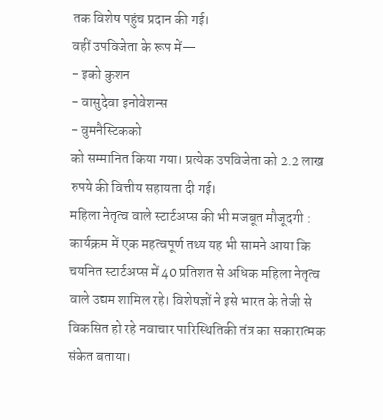तक विशेष पहुंच प्रदान की गई।
वहीं उपविजेता के रूप में—
- इको कुशन
- वासुदेवा इनोवेशन्स
- वुमनैस्टिकको
को सम्मानित किया गया। प्रत्येक उपविजेता को 2.2 लाख रुपये की वित्तीय सहायता दी गई।
महिला नेतृत्व वाले स्टार्टअप्स की भी मजबूत मौजूदगी : कार्यक्रम में एक महत्वपूर्ण तथ्य यह भी सामने आया कि चयनित स्टार्टअप्स में 40 प्रतिशत से अधिक महिला नेतृत्व वाले उद्यम शामिल रहे। विशेषज्ञों ने इसे भारत के तेजी से विकसित हो रहे नवाचार पारिस्थितिकी तंत्र का सकारात्मक संकेत बताया।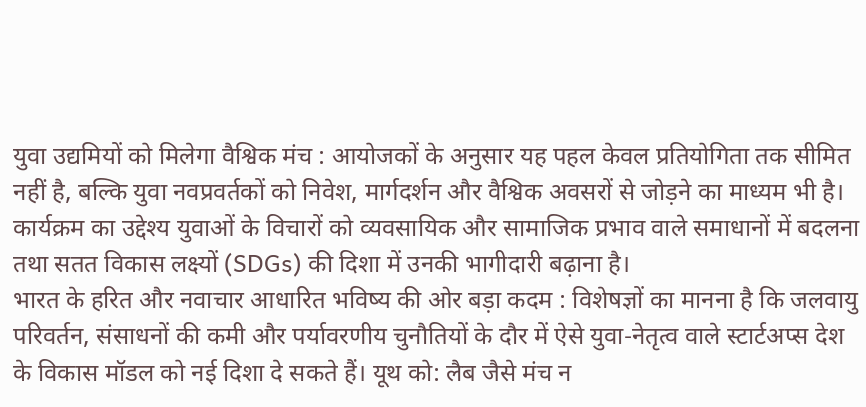युवा उद्यमियों को मिलेगा वैश्विक मंच : आयोजकों के अनुसार यह पहल केवल प्रतियोगिता तक सीमित नहीं है, बल्कि युवा नवप्रवर्तकों को निवेश, मार्गदर्शन और वैश्विक अवसरों से जोड़ने का माध्यम भी है। कार्यक्रम का उद्देश्य युवाओं के विचारों को व्यवसायिक और सामाजिक प्रभाव वाले समाधानों में बदलना तथा सतत विकास लक्ष्यों (SDGs) की दिशा में उनकी भागीदारी बढ़ाना है।
भारत के हरित और नवाचार आधारित भविष्य की ओर बड़ा कदम : विशेषज्ञों का मानना है कि जलवायु परिवर्तन, संसाधनों की कमी और पर्यावरणीय चुनौतियों के दौर में ऐसे युवा-नेतृत्व वाले स्टार्टअप्स देश के विकास मॉडल को नई दिशा दे सकते हैं। यूथ को: लैब जैसे मंच न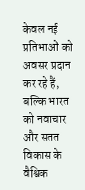केवल नई प्रतिभाओं को अवसर प्रदान कर रहे हैं, बल्कि भारत को नवाचार और सतत विकास के वैश्विक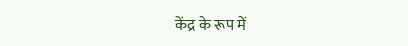केंद्र के रूप में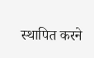स्थापित करने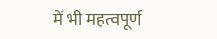में भी महत्वपूर्ण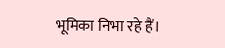भूमिका निभा रहे हैं।